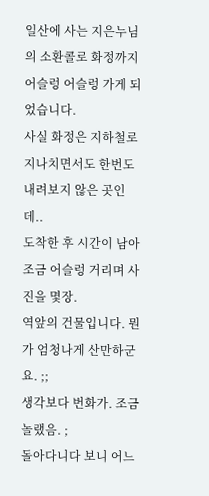일산에 사는 지은누님의 소환콜로 화정까지 어슬렁 어슬렁 가게 되었습니다.
사실 화정은 지하철로 지나치면서도 한번도 내려보지 않은 곳인데..
도착한 후 시간이 남아 조금 어슬렁 거리며 사진을 몇장.
역앞의 건물입니다. 뭔가 엄청나게 산만하군요. ;;
생각보다 번화가. 조금 놀랬음. ;
돌아다니다 보니 어느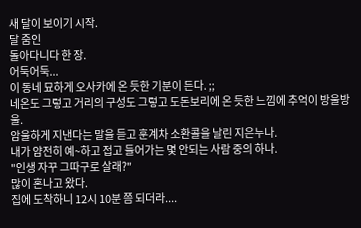새 달이 보이기 시작.
달 줌인
돌아다니다 한 장.
어둑어둑...
이 동네 묘하게 오사카에 온 듯한 기분이 든다. ;;
네온도 그렇고 거리의 구성도 그렇고 도돈보리에 온 듯한 느낌에 추억이 방울방울.
암울하게 지낸다는 말을 듣고 훈계차 소환콜을 날린 지은누나.
내가 얌전히 예~하고 접고 들어가는 몇 안되는 사람 중의 하나.
"인생 자꾸 그따구로 살래?"
많이 혼나고 왔다.
집에 도착하니 12시 10분 쯤 되더라....